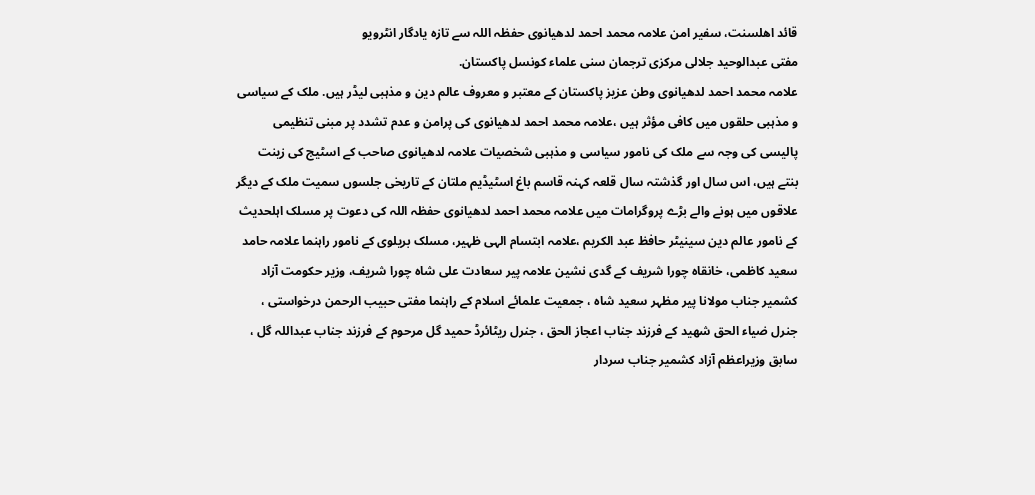قائد اھلسنت، سفیر امن علامہ محمد احمد لدھیانوی حفظہ اللہ سے تازہ یادگار انٹرویو
مفتی عبدالوحید جلالی مرکزی ترجمان سنی علماء کونسل پاکستان.
علامہ محمد احمد لدھیانوی وطن عزیز پاکستان کے معتبر و معروف عالم دین و مذہبی لیڈر ہیں. ملک کے سیاسی و مذہبی حلقوں میں کافی مؤثر ہیں ،علامہ محمد احمد لدھیانوی کی پرامن و عدم تشدد پر مبنی تنظیمی پالیسی کی وجہ سے ملک کی نامور سیاسی و مذہبی شخصیات علامہ لدھیانوی صاحب کے اسٹیج کی زینت بنتے ہیں، اس سال اور گذشتہ سال قلعہ کہنہ قاسم باغ اسٹیڈیم ملتان کے تاریخی جلسوں سمیت ملک کے دیگر علاقوں میں ہونے والے بڑے پروگرامات میں علامہ محمد احمد لدھیانوی حفظہ اللہ کی دعوت پر مسلک اہلحدیث کے نامور عالم دین سینیٹر حافظ عبد الکریم ،علامہ ابتسام الہی ظہیر، مسلک بریلوی کے نامور راہنما علامہ حامد سعید کاظمی، خانقاہ چورا شریف کے گدی نشین علامہ پیر سعادت علی شاہ چورا شریف، وزیر حکومت آزاد کشمیر جناب مولانا پیر مظہر سعید شاہ ، جمعیت علمائے اسلام کے راہنما مفتی حبیب الرحمن درخواستی ، جنرل ضیاء الحق شھید کے فرزند جناب اعجاز الحق ، جنرل ریٹائرڈ حمید گل مرحوم کے فرزند جناب عبداللہ گل ، سابق وزیراعظم آزاد کشمیر جناب سردار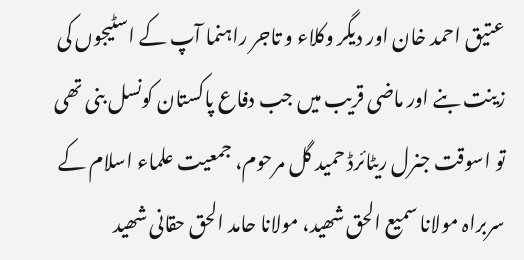عتیق احمد خان اور دیگر وکلاء و تاجر راہنما آپ کے اسٹیجوں کی زینت بنے اور ماضی قریب میں جب دفاع پاکستان کونسل بنی تھی تو اسوقت جنرل ریٹائرڈ حمید گل مرحوم، جمعیت علماء اسلام کے سربراہ مولانا سمیع الحق شھید، مولانا حامد الحق حقانی شھید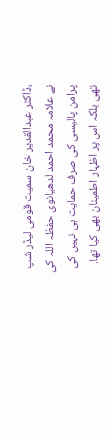،ڈاکٹر عبدالقدیر خان سمیت قومی لیڈر شپ نے علامہ محمد احمد لدھیانوی حفظہ اللہ کی پرامن پالیسی کی صرف حمایت ہی نہیں کی تھی بلکہ اس پر اظہار اطمینان بھی کیا تھا.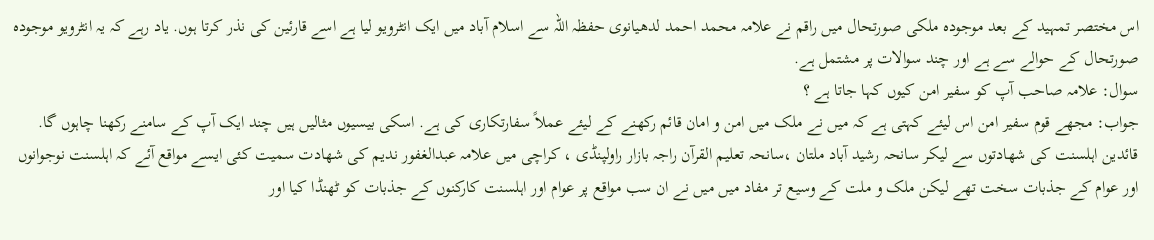اس مختصر تمہید کے بعد موجودہ ملکی صورتحال میں راقم نے علامہ محمد احمد لدھیانوی حفظہ اللہ سے اسلام آباد میں ایک انٹرویو لیا ہے اسے قارئین کی نذر کرتا ہوں. یاد رہے کہ یہ انٹرویو موجودہ صورتحال کے حوالے سے ہے اور چند سوالات پر مشتمل ہے.
سوال: علامہ صاحب آپ کو سفیر امن کیوں کہا جاتا ہے ؟
جواب: مجھے قوم سفیر امن اس لیئے کہتی ہے کہ میں نے ملک میں امن و امان قائم رکھنے کے لیئے عملاً سفارتکاری کی ہے. اسکی بیسیوں مثالیں ہیں چند ایک آپ کے سامنے رکھنا چاہوں گا. قائدین اہلسنت کی شھادتوں سے لیکر سانحہ رشید آباد ملتان ،سانحہ تعلیم القرآن راجہ بازار راولپنڈی ، کراچی میں علامہ عبدالغفور ندیم کی شھادت سمیت کئی ایسے مواقع آئے کہ اہلسنت نوجوانوں اور عوام کے جذبات سخت تھے لیکن ملک و ملت کے وسیع تر مفاد میں میں نے ان سب مواقع پر عوام اور اہلسنت کارکنوں کے جذبات کو ٹھنڈا کیا اور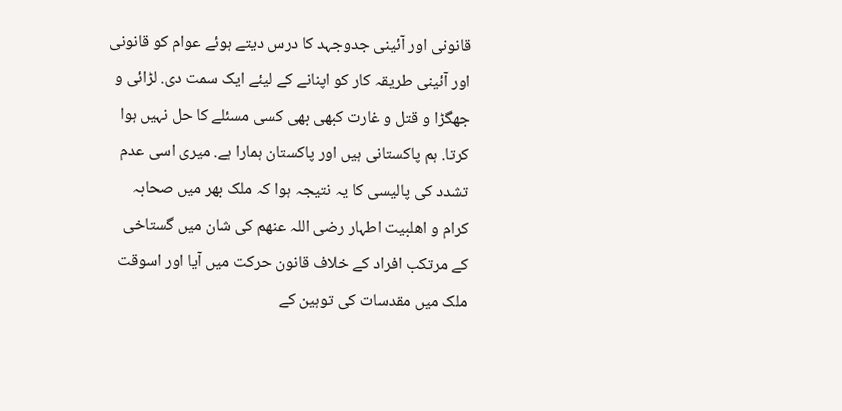قانونی اور آئینی جدوجہد کا درس دیتے ہوئے عوام کو قانونی اور آئینی طریقہ کار کو اپنانے کے لیئے ایک سمت دی. لڑائی و جھگڑا و قتل و غارت کبھی بھی کسی مسئلے کا حل نہیں ہوا کرتا. ہم پاکستانی ہیں اور پاکستان ہمارا ہے. میری اسی عدم تشدد کی پالیسی کا یہ نتیجہ ہوا کہ ملک بھر میں صحابہ کرام و اھلبیت اطہار رضی اللہ عنھم کی شان میں گستاخی کے مرتکب افراد کے خلاف قانون حرکت میں آیا اور اسوقت ملک میں مقدسات کی توہین کے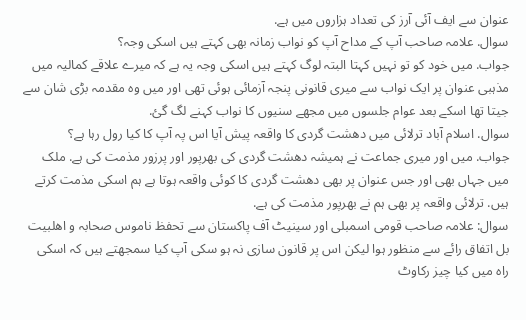عنوان سے ایف آئی آرز کی تعداد ہزاروں میں ہے.
سوال. علامہ صاحب آپ کے مداح آپ کو نواب زمانہ بھی کہتے ہیں اسکی وجہ؟
جواب. میں خود کو تو نہیں کہتا البتہ لوگ کہتے ہیں اسکی وجہ یہ ہے کہ میرے علاقے کمالیہ میں مذہبی عنوان پر ایک نواب سے میری قانونی پنجہ آزمائی ہوئی تھی اور میں وہ مقدمہ بڑی شان سے جیتا تھا اسکے بعد عوام جلسوں میں مجھے سنیوں کا نواب کہنے لگ گئ.
سوال. اسلام آباد ترلائی میں دھشت گردی کا واقعہ پیش آیا اس پہ آپ کا کیا رول رہا ہے؟
جواب. میں اور میری جماعت نے ہمیشہ دھشت گردی کی بھرپور اور پرزور مذمت کی ہے. ملک میں جہاں بھی اور جس عنوان پر بھی دھشت گردی کا کوئی واقعہ ہوتا ہے ہم اسکی مذمت کرتے ہیں. ترلائی واقعہ پر بھی ہم نے بھرپور مذمت کی ہے.
سوال: علامہ صاحب قومی اسمبلی اور سینیٹ آف پاکستان سے تحفظ ناموس صحابہ و اھلبیت بل اتفاق رائے سے منظور ہوا لیکن اس پر قانون سازی نہ ہو سکی آپ کیا سمجھتے ہیں کہ اسکی راہ میں کیا چیز رکاوٹ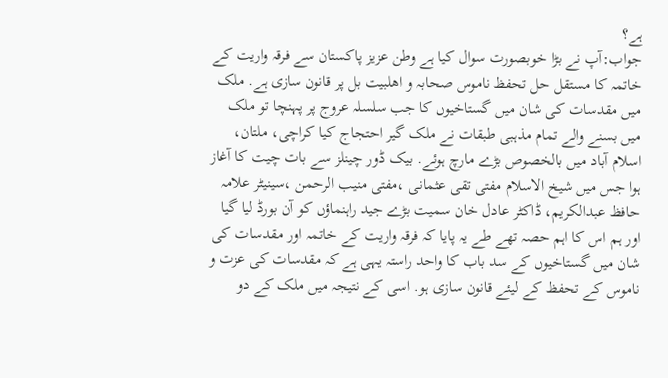ہے؟
جواب:آپ نے بڑا خوبصورت سوال کیا ہے وطن عزیز پاکستان سے فرقہ واریت کے خاتمہ کا مستقل حل تحفظ ناموس صحابہ و اھلبیت بل پر قانون سازی ہے. ملک میں مقدسات کی شان میں گستاخیوں کا جب سلسلہ عروج پر پہنچا تو ملک میں بسنے والے تمام مذہبی طبقات نے ملک گیر احتجاج کیا کراچی، ملتان، اسلام آباد میں بالخصوص بڑے مارچ ہوئے. بیک ڈور چینلز سے بات چیت کا آغاز ہوا جس میں شیخ الاسلام مفتی تقی عثمانی ،مفتی منیب الرحمن ،سینیٹر علامہ حافظ عبدالکریم، ڈاکٹر عادل خان سمیت بڑے جید راہنماؤں کو آن بورڈ لیا گیا اور ہم اس کا اہم حصہ تھے طے یہ پایا کہ فرقہ واریت کے خاتمہ اور مقدسات کی شان میں گستاخیوں کے سد باب کا واحد راستہ یہی ہے کہ مقدسات کی عزت و ناموس کے تحفظ کے لیئے قانون سازی ہو. اسی کے نتیجہ میں ملک کے دو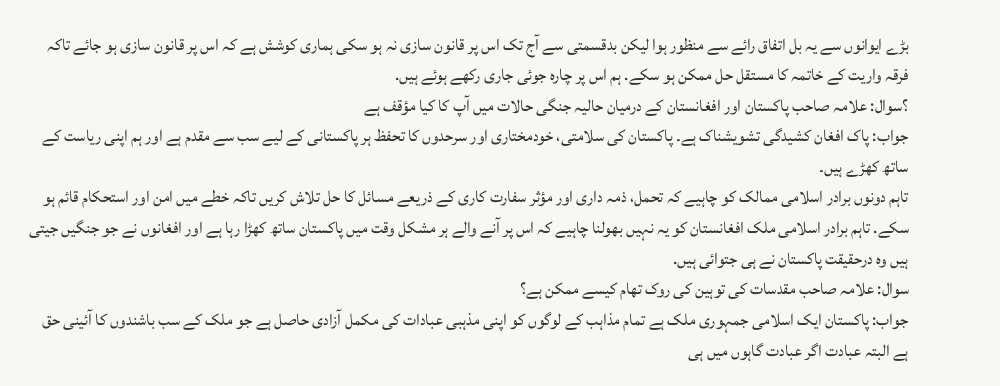بڑے ایوانوں سے یہ بل اتفاق رائے سے منظور ہوا لیکن بدقسمتی سے آج تک اس پر قانون سازی نہ ہو سکی ہماری کوشش ہے کہ اس پر قانون سازی ہو جائے تاکہ فرقہ واریت کے خاتمہ کا مستقل حل ممکن ہو سکے. ہم اس پر چارہ جوئی جاری رکھے ہوئے ہیں.
؟سوال: علامہ صاحب پاکستان اور افغانستان کے درمیان حالیہ جنگی حالات میں آپ کا کیا مؤقف ہے
جواب: پاک افغان کشیدگی تشویشناک ہے۔ پاکستان کی سلامتی، خودمختاری اور سرحدوں کا تحفظ ہر پاکستانی کے لیے سب سے مقدم ہے اور ہم اپنی ریاست کے ساتھ کھڑے ہیں۔
تاہم دونوں برادر اسلامی ممالک کو چاہیے کہ تحمل، ذمہ داری اور مؤثر سفارت کاری کے ذریعے مسائل کا حل تلاش کریں تاکہ خطے میں امن اور استحکام قائم ہو سکے. تاہم برادر اسلامی ملک افغانستان کو یہ نہیں بھولنا چاہیے کہ اس پر آنے والے ہر مشکل وقت میں پاکستان ساتھ کھڑا رہا ہے اور افغانوں نے جو جنگیں جیتی ہیں وہ درحقیقت پاکستان نے ہی جتوائی ہیں.
سوال: علامہ صاحب مقدسات کی توہین کی روک تھام کیسے ممکن ہے؟
جواب: پاکستان ایک اسلامی جمہوری ملک ہے تمام مذاہب کے لوگوں کو اپنی مذہبی عبادات کی مکمل آزادی حاصل ہے جو ملک کے سب باشندوں کا آئینی حق ہے البتہ عبادت اگر عبادت گاہوں میں ہی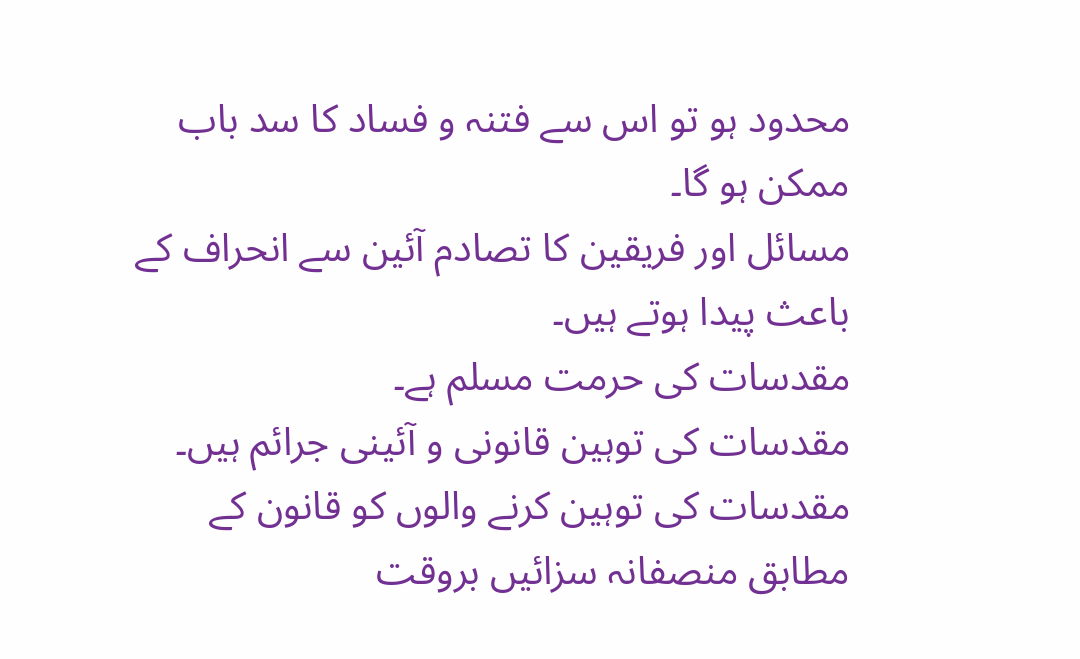محدود ہو تو اس سے فتنہ و فساد کا سد باب ممکن ہو گا۔
مسائل اور فریقین کا تصادم آئین سے انحراف کے باعث پیدا ہوتے ہیں۔
مقدسات کی حرمت مسلم ہے۔
مقدسات کی توہین قانونی و آئینی جرائم ہیں۔
مقدسات کی توہین کرنے والوں کو قانون کے مطابق منصفانہ سزائیں بروقت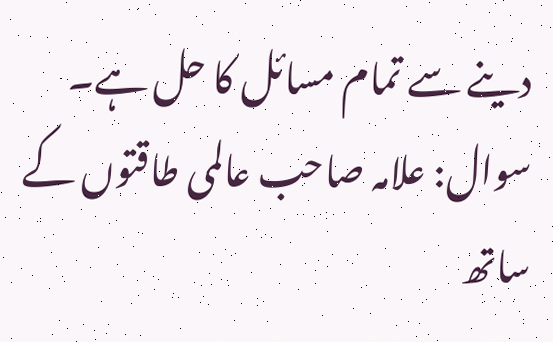دینے سے تمام مسائل کا حل ہے۔
سوال: علامہ صاحب عالمی طاقتوں کے ساتھ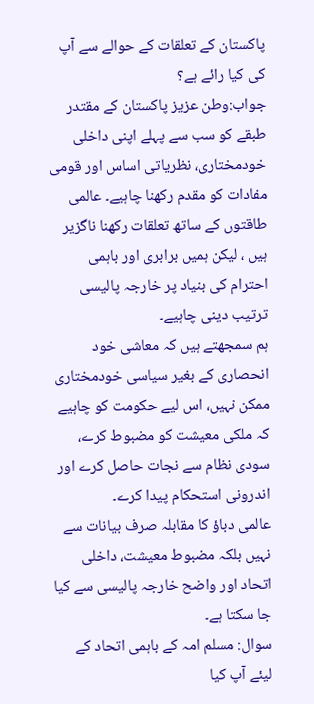پاکستان کے تعلقات کے حوالے سے آپ کی کیا رائے ہے؟
جواب:وطن عزیز پاکستان کے مقتدر طبقے کو سب سے پہلے اپنی داخلی خودمختاری، نظریاتی اساس اور قومی مفادات کو مقدم رکھنا چاہیے۔ عالمی طاقتوں کے ساتھ تعلقات رکھنا ناگزیر ہیں ، لیکن ہمیں برابری اور باہمی احترام کی بنیاد پر خارجہ پالیسی ترتیب دینی چاہیے۔
ہم سمجھتے ہیں کہ معاشی خود انحصاری کے بغیر سیاسی خودمختاری ممکن نہیں، اس لیے حکومت کو چاہیے کہ ملکی معیشت کو مضبوط کرے، سودی نظام سے نجات حاصل کرے اور اندرونی استحکام پیدا کرے۔
عالمی دباؤ کا مقابلہ صرف بیانات سے نہیں بلکہ مضبوط معیشت، داخلی اتحاد اور واضح خارجہ پالیسی سے کیا جا سکتا ہے۔
سوال: مسلم امہ کے باہمی اتحاد کے لیئے آپ کیا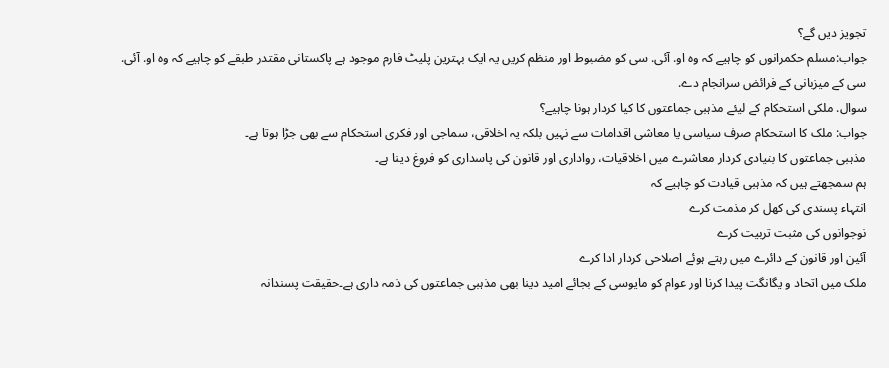تجویز دیں گے؟
جواب:مسلم حکمرانوں کو چاہیے کہ وہ او. آئی. سی کو مضبوط اور منظم کریں یہ ایک بہترین پلیٹ فارم موجود ہے پاکستانی مقتدر طبقے کو چاہیے کہ وہ او. آئی. سی کے میزبانی کے فرائض سرانجام دے.
سوال. ملکی استحکام کے لیئے مذہبی جماعتوں کا کیا کردار ہونا چاہیے؟
جواب: ملک کا استحکام صرف سیاسی یا معاشی اقدامات سے نہیں بلکہ یہ اخلاقی، سماجی اور فکری استحکام سے بھی جڑا ہوتا ہے۔
مذہبی جماعتوں کا بنیادی کردار معاشرے میں اخلاقیات، رواداری اور قانون کی پاسداری کو فروغ دینا ہے۔
ہم سمجھتے ہیں کہ مذہبی قیادت کو چاہیے کہ
انتہاء پسندی کی کھل کر مذمت کرے
نوجوانوں کی مثبت تربیت کرے
آئین اور قانون کے دائرے میں رہتے ہوئے اصلاحی کردار ادا کرے
ملک میں اتحاد و یگانگت پیدا کرنا اور عوام کو مایوسی کے بجائے امید دینا بھی مذہبی جماعتوں کی ذمہ داری ہے۔حقیقت پسندانہ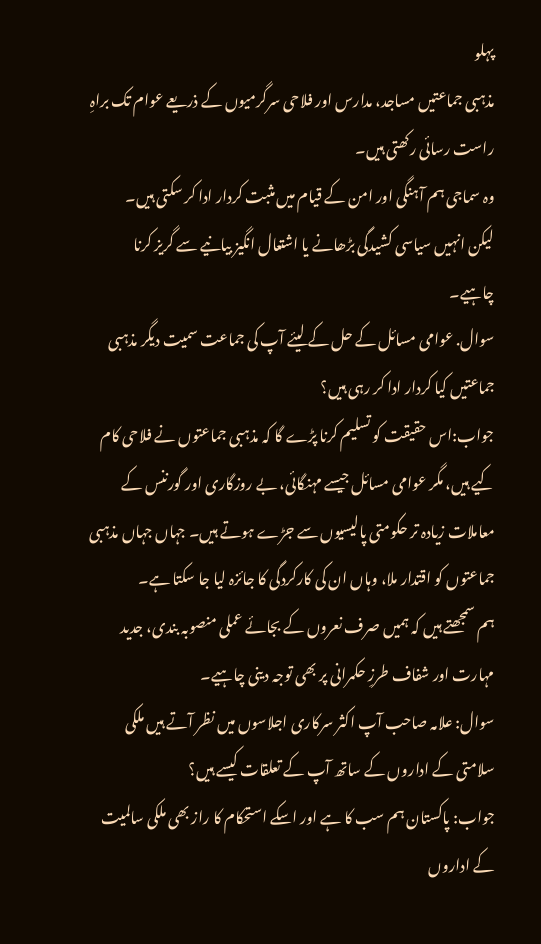پہلو
مذہبی جماعتیں مساجد، مدارس اور فلاحی سرگرمیوں کے ذریعے عوام تک براہِ راست رسائی رکھتی ہیں۔
وہ سماجی ہم آہنگی اور امن کے قیام میں مثبت کردار ادا کر سکتی ہیں۔
لیکن انہیں سیاسی کشیدگی بڑھانے یا اشتعال انگیز بیانیے سے گریز کرنا چاہیے۔
سوال. عوامی مسائل کے حل کے لیئے آپ کی جماعت سمیت دیگر مذہبی جماعتیں کیا کردار ادا کر رہی ہیں؟
جواب:اس حقیقت کو تسلیم کرنا پڑے گا کہ مذہبی جماعتوں نے فلاحی کام کیے ہیں، مگر عوامی مسائل جیسے مہنگائی، بے روزگاری اور گورننس کے معاملات زیادہ تر حکومتی پالیسیوں سے جڑے ہوتے ہیں۔ جہاں جہاں مذہبی جماعتوں کو اقتدار ملا، وہاں ان کی کارکردگی کا جائزہ لیا جا سکتا ہے۔
ہم سمجھتے ہیں کہ ہمیں صرف نعروں کے بجائے عملی منصوبہ بندی، جدید مہارت اور شفاف طرزِ حکمرانی پر بھی توجہ دینی چاہیے۔
سوال: علامہ صاحب آپ اکثر سرکاری اجلاسوں میں نظر آتے ہیں ملکی سلامتی کے اداروں کے ساتھ آپ کے تعلقات کیسے ہیں؟
جواب: پاکستان ہم سب کا ہے اور اسکے استحکام کا راز بھی ملکی سالمیت کے اداروں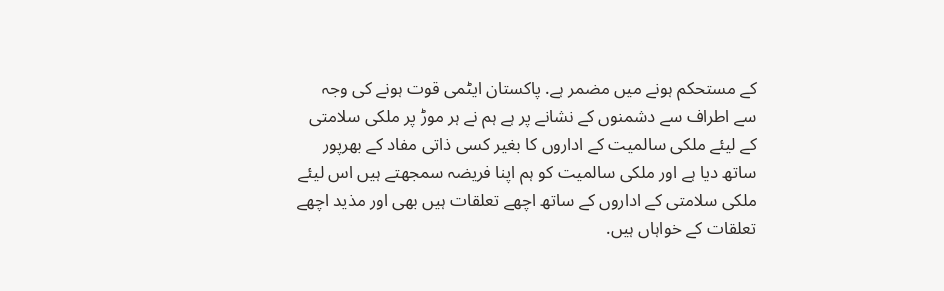کے مستحکم ہونے میں مضمر ہے. پاکستان ایٹمی قوت ہونے کی وجہ سے اطراف سے دشمنوں کے نشانے پر ہے ہم نے ہر موڑ پر ملکی سلامتی کے لیئے ملکی سالمیت کے اداروں کا بغیر کسی ذاتی مفاد کے بھرپور ساتھ دیا ہے اور ملکی سالمیت کو ہم اپنا فریضہ سمجھتے ہیں اس لیئے ملکی سلامتی کے اداروں کے ساتھ اچھے تعلقات ہیں بھی اور مذید اچھے تعلقات کے خواہاں ہیں.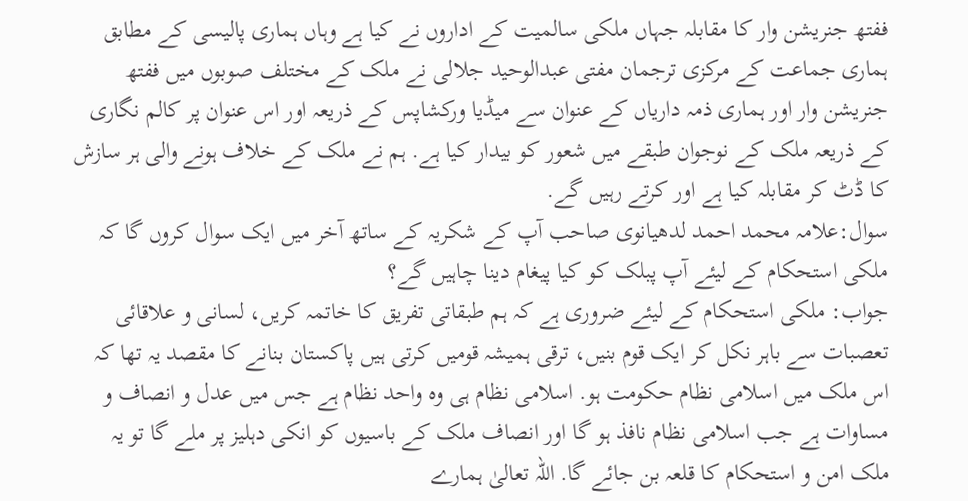ففتھ جنریشن وار کا مقابلہ جہاں ملکی سالمیت کے اداروں نے کیا ہے وہاں ہماری پالیسی کے مطابق ہماری جماعت کے مرکزی ترجمان مفتی عبدالوحید جلالی نے ملک کے مختلف صوبوں میں ففتھ جنریشن وار اور ہماری ذمہ داریاں کے عنوان سے میڈیا ورکشاپس کے ذریعہ اور اس عنوان پر کالم نگاری کے ذریعہ ملک کے نوجوان طبقے میں شعور کو بیدار کیا ہے. ہم نے ملک کے خلاف ہونے والی ہر سازش کا ڈٹ کر مقابلہ کیا ہے اور کرتے رہیں گے.
سوال:علامہ محمد احمد لدھیانوی صاحب آپ کے شکریہ کے ساتھ آخر میں ایک سوال کروں گا کہ ملکی استحکام کے لیئے آپ پبلک کو کیا پیغام دینا چاہیں گے؟
جواب: ملکی استحکام کے لیئے ضروری ہے کہ ہم طبقاتی تفریق کا خاتمہ کریں، لسانی و علاقائی تعصبات سے باہر نکل کر ایک قوم بنیں، ترقی ہمیشہ قومیں کرتی ہیں پاکستان بنانے کا مقصد یہ تھا کہ اس ملک میں اسلامی نظام حکومت ہو. اسلامی نظام ہی وہ واحد نظام ہے جس میں عدل و انصاف و مساوات ہے جب اسلامی نظام نافذ ہو گا اور انصاف ملک کے باسیوں کو انکی دہلیز پر ملے گا تو یہ ملک امن و استحکام کا قلعہ بن جائے گا. اللہ تعالیٰ ہمارے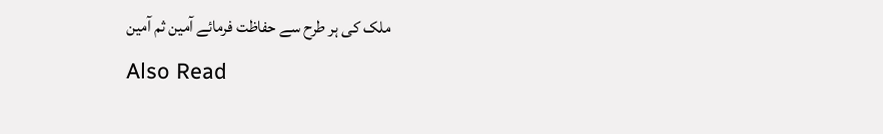ملک کی ہر طرح سے حفاظت فرمائے آمین ثم آمین
Also Read